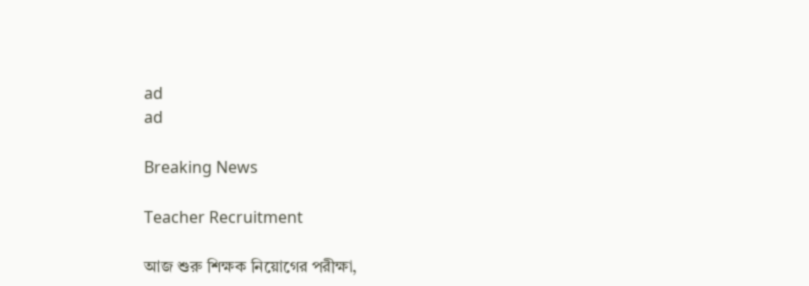ad
ad

Breaking News

Teacher Recruitment

আজ শুরু শিক্ষক নিয়োগের পরীক্ষা,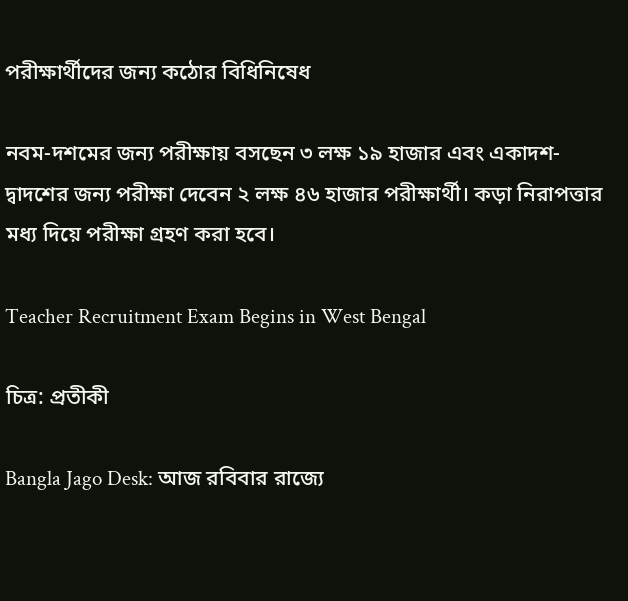পরীক্ষার্থীদের জন্য কঠোর বিধিনিষেধ

নবম-দশমের জন্য পরীক্ষায় বসছেন ৩ লক্ষ ১৯ হাজার এবং একাদশ-দ্বাদশের জন্য পরীক্ষা দেবেন ২ লক্ষ ৪৬ হাজার পরীক্ষার্থী। কড়া নিরাপত্তার মধ্য দিয়ে পরীক্ষা গ্রহণ করা হবে।

Teacher Recruitment Exam Begins in West Bengal

চিত্র: প্রতীকী

Bangla Jago Desk: আজ রবিবার রাজ্যে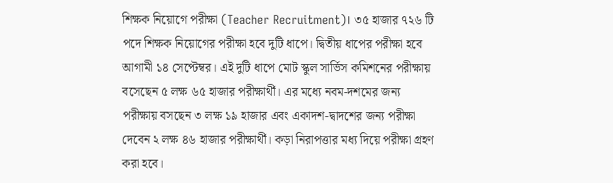শিক্ষক নিয়োগে পরীক্ষা (Teacher Recruitment)। ৩৫ হাজার ৭২৬ টি পদে শিক্ষক নিয়োগের পরীক্ষা হবে দুটি ধাপে। দ্বিতীয় ধাপের পরীক্ষা হবে আগামী ১৪ সেপ্টেম্বর। এই দুটি ধাপে মোট স্কুল সার্ভিস কমিশনের পরীক্ষায় বসেছেন ৫ লক্ষ ৬৫ হাজার পরীক্ষার্থী। এর মধ্যে নবম-দশমের জন্য পরীক্ষায় বসছেন ৩ লক্ষ ১৯ হাজার এবং একাদশ-দ্বাদশের জন্য পরীক্ষা দেবেন ২ লক্ষ ৪৬ হাজার পরীক্ষার্থী। কড়া নিরাপত্তার মধ্য দিয়ে পরীক্ষা গ্রহণ করা হবে।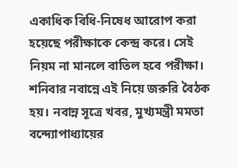একাধিক বিধি-নিষেধ আরোপ করা হয়েছে পরীক্ষাকে কেন্দ্র করে। সেই নিয়ম না মানলে বাতিল হবে পরীক্ষা। শনিবার নবান্নে এই নিয়ে জরুরি বৈঠক হয়। নবান্ন সূত্রে খবর, মুখ্যমন্ত্রী মমতা বন্দ্যোপাধ্যায়ের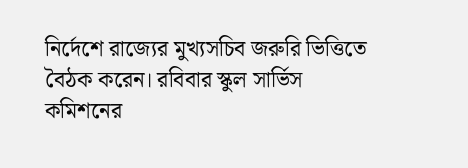নির্দেশে রাজ্যের মুখ্যসচিব জরুরি ভিত্তিতে বৈঠক করেন। রবিবার স্কুল সার্ভিস কমিশনের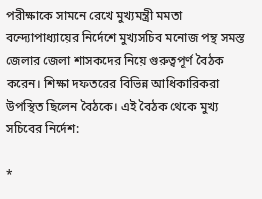পরীক্ষাকে সামনে রেখে মুখ্যমন্ত্রী মমতা বন্দ্যোপাধ্যায়ের নির্দেশে মুখ্যসচিব মনোজ পন্থ সমস্ত জেলার জেলা শাসকদের নিয়ে গুরুত্বপূর্ণ বৈঠক করেন। শিক্ষা দফতরের বিভিন্ন আধিকারিকরা উপস্থিত ছিলেন বৈঠকে। এই বৈঠক থেকে মুখ্য সচিবের নির্দেশ:

*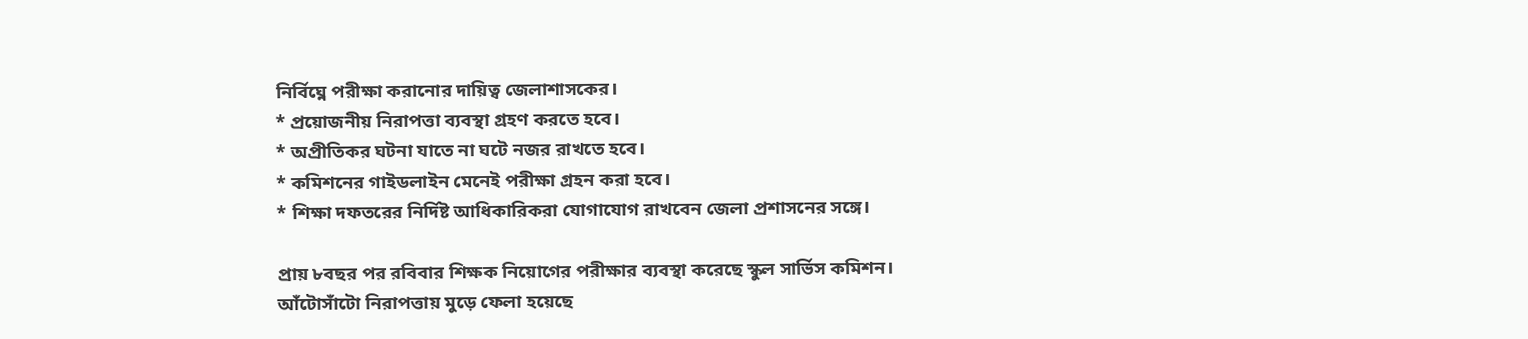নির্বিঘ্নে পরীক্ষা করানোর দায়িত্ব জেলাশাসকের।
* প্রয়োজনীয় নিরাপত্তা ব্যবস্থা গ্রহণ করতে হবে।
* অপ্রীতিকর ঘটনা যাতে না ঘটে নজর রাখতে হবে।
* কমিশনের গাইডলাইন মেনেই পরীক্ষা গ্রহন করা হবে।
* শিক্ষা দফতরের নির্দিষ্ট আধিকারিকরা যোগাযোগ রাখবেন জেলা প্রশাসনের সঙ্গে।

প্রায় ৮বছর পর রবিবার শিক্ষক নিয়োগের পরীক্ষার ব্যবস্থা করেছে স্কুল সার্ভিস কমিশন। আঁটোসাঁটো নিরাপত্তায় মুড়ে ফেলা হয়েছে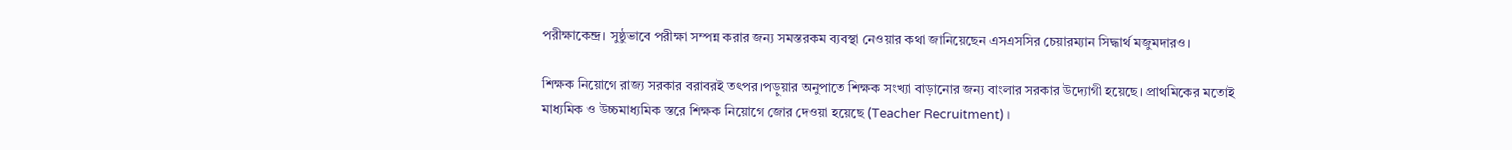পরীক্ষাকেন্দ্র। সুষ্ঠুভাবে পরীক্ষা সম্পন্ন করার জন্য সমস্তরকম ব্যবস্থা নেওয়ার কথা জানিয়েছেন এসএসসির চেয়ারম্যান সিদ্ধার্থ মজুমদারও।

শিক্ষক নিয়োগে রাজ্য সরকার বরাবরই তৎপর।পড়ুয়ার অনুপাতে শিক্ষক সংখ্যা বাড়ানোর জন্য বাংলার সরকার উদ্যোগী হয়েছে। প্রাথমিকের মতোই মাধ্যমিক ও উচ্চমাধ্যমিক স্তরে শিক্ষক নিয়োগে জোর দেওয়া হয়েছে (Teacher Recruitment)।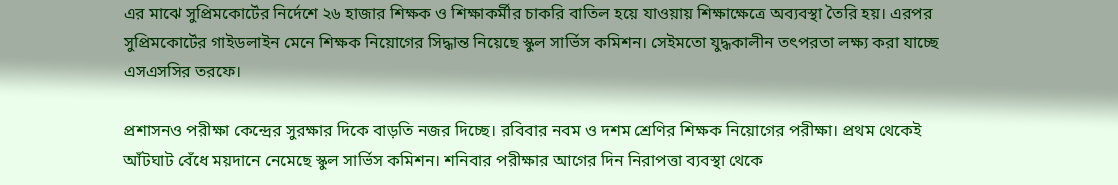এর মাঝে সুপ্রিমকোর্টের নির্দেশে ২৬ হাজার শিক্ষক ও শিক্ষাকর্মীর চাকরি বাতিল হয়ে যাওয়ায় শিক্ষাক্ষেত্রে অব্যবস্থা তৈরি হয়। এরপর সুপ্রিমকোর্টের গাইডলাইন মেনে শিক্ষক নিয়োগের সিদ্ধান্ত নিয়েছে স্কুল সার্ভিস কমিশন। সেইমতো যুদ্ধকালীন তৎপরতা লক্ষ্য করা যাচ্ছে এসএসসির তরফে।

প্রশাসনও পরীক্ষা কেন্দ্রের সুরক্ষার দিকে বাড়তি নজর দিচ্ছে। রবিবার নবম ও দশম শ্রেণির শিক্ষক নিয়োগের পরীক্ষা। প্রথম থেকেই আঁটঘাট বেঁধে ময়দানে নেমেছে স্কুল সার্ভিস কমিশন। শনিবার পরীক্ষার আগের দিন নিরাপত্তা ব্যবস্থা থেকে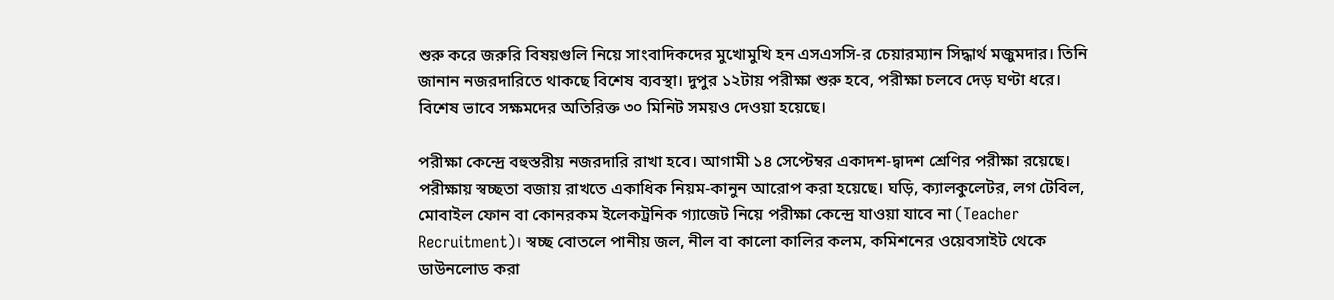শুরু করে জরুরি বিষয়গুলি নিয়ে সাংবাদিকদের মুখোমুখি হন এসএসসি-র চেয়ারম্যান সিদ্ধার্থ মজুমদার। তিনি জানান নজরদারিতে থাকছে বিশেষ ব্যবস্থা। দুপুর ১২টায় পরীক্ষা শুরু হবে, পরীক্ষা চলবে দেড় ঘণ্টা ধরে। বিশেষ ভাবে সক্ষমদের অতিরিক্ত ৩০ মিনিট সময়ও দেওয়া হয়েছে।

পরীক্ষা কেন্দ্রে বহুস্তরীয় নজরদারি রাখা হবে। আগামী ১৪ সেপ্টেম্বর একাদশ-দ্বাদশ শ্রেণির পরীক্ষা রয়েছে। পরীক্ষায় স্বচ্ছতা বজায় রাখতে একাধিক নিয়ম-কানুন আরোপ করা হয়েছে। ঘড়ি, ক্যালকুলেটর, লগ টেবিল, মোবাইল ফোন বা কোনরকম ইলেকট্রনিক গ্যাজেট নিয়ে পরীক্ষা কেন্দ্রে যাওয়া যাবে না (Teacher Recruitment)। স্বচ্ছ বোতলে পানীয় জল, নীল বা কালো কালির কলম, কমিশনের ওয়েবসাইট থেকে ডাউনলোড করা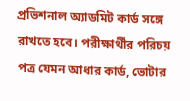প্রভিশনাল অ্যাডমিট কার্ড সঙ্গে রাখতে হবে। পরীক্ষার্থীর পরিচয় পত্র যেমন আধার কার্ড, ভোটার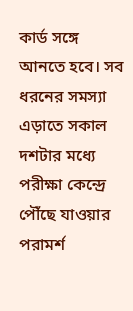কার্ড সঙ্গে আনতে হবে। সব ধরনের সমস্যা এড়াতে সকাল দশটার মধ্যে পরীক্ষা কেন্দ্রে পৌঁছে যাওয়ার পরামর্শ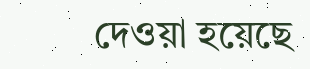দেওয়া হয়েছে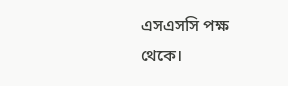এসএসসি পক্ষ থেকে।